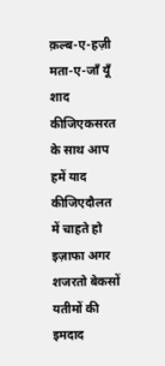क़ल्ब-ए-हज़ी मता-ए-जाँ यूँ शाद कीजिएकसरत के साथ आप हमें याद कीजिएदौलत में चाहते हो इज़ाफा अगर शजरतो बेकसों यतीमों की इमदाद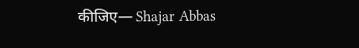कीजिए— Shajar Abbas